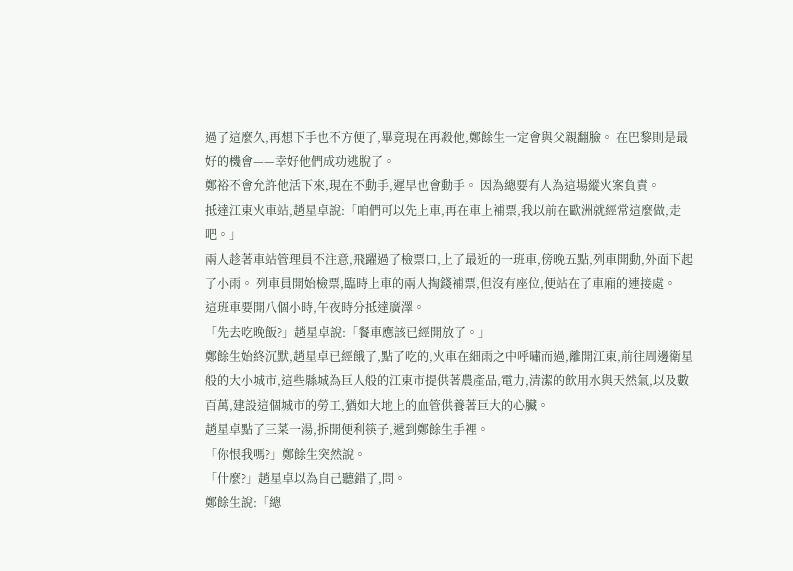過了這麼久,再想下手也不方便了,畢竟現在再殺他,鄭餘生一定會與父親翻臉。 在巴黎則是最好的機會——幸好他們成功逃脫了。
鄭裕不會允許他活下來,現在不動手,遲早也會動手。 因為總要有人為這場縱火案負責。
抵達江東火車站,趙星卓說:「咱們可以先上車,再在車上補票,我以前在歐洲就經常這麼做,走吧。」
兩人趁著車站管理員不注意,飛躍過了檢票口,上了最近的一班車,傍晚五點,列車開動,外面下起了小雨。 列車員開始檢票,臨時上車的兩人掏錢補票,但沒有座位,便站在了車廂的連接處。
這班車要開八個小時,午夜時分抵達廣澤。
「先去吃晚飯?」趙星卓說:「餐車應該已經開放了。」
鄭餘生始終沉默,趙星卓已經餓了,點了吃的,火車在細雨之中呼嘯而過,離開江東,前往周邊衛星般的大小城市,這些縣城為巨人般的江東市提供著農產品,電力,清潔的飲用水與天然氣,以及數百萬,建設這個城市的勞工,猶如大地上的血管供養著巨大的心臟。
趙星卓點了三菜一湯,拆開便利筷子,遞到鄭餘生手裡。
「你恨我嗎?」鄭餘生突然說。
「什麼?」趙星卓以為自己聽錯了,問。
鄭餘生說:「總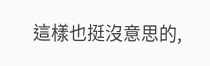這樣也挺沒意思的,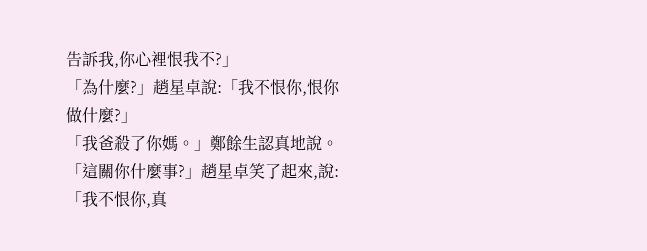告訴我,你心裡恨我不?」
「為什麼?」趙星卓說:「我不恨你,恨你做什麼?」
「我爸殺了你媽。」鄭餘生認真地說。
「這關你什麼事?」趙星卓笑了起來,說:「我不恨你,真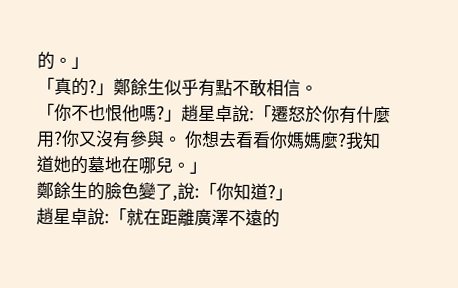的。」
「真的?」鄭餘生似乎有點不敢相信。
「你不也恨他嗎?」趙星卓說:「遷怒於你有什麼用?你又沒有參與。 你想去看看你媽媽麼?我知道她的墓地在哪兒。」
鄭餘生的臉色變了,說:「你知道?」
趙星卓說:「就在距離廣澤不遠的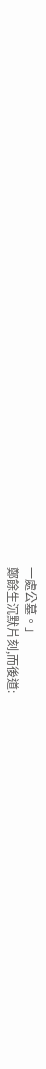一處公墓。」
鄭餘生沉默片刻,而後道: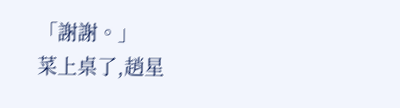「謝謝。」
菜上桌了,趙星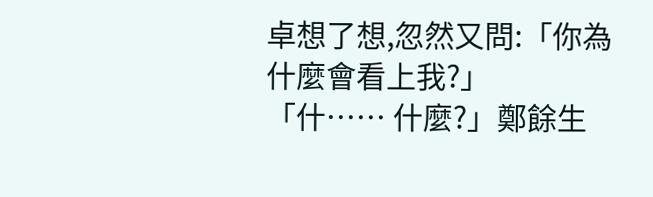卓想了想,忽然又問:「你為什麼會看上我?」
「什…… 什麼?」鄭餘生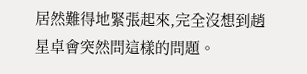居然難得地緊張起來,完全沒想到趙星卓會突然問這樣的問題。